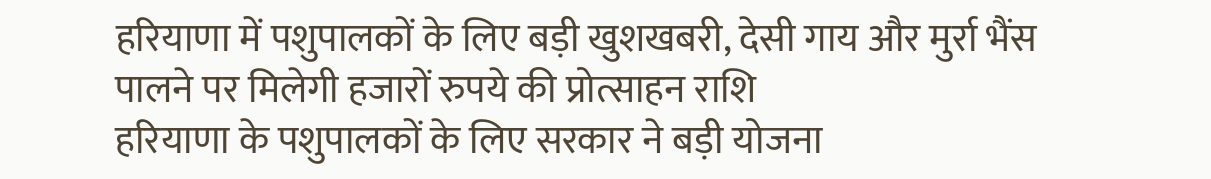हरियाणा में पशुपालकों के लिए बड़ी खुशखबरी, देसी गाय और मुर्रा भैंस पालने पर मिलेगी हजारों रुपये की प्रोत्साहन राशि
हरियाणा के पशुपालकों के लिए सरकार ने बड़ी योजना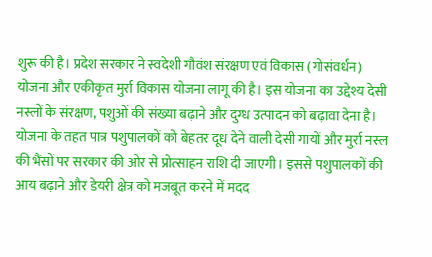शुरू की है। प्रदेश सरकार ने स्वदेशी गौवंश संरक्षण एवं विकास (गोसंवर्धन) योजना और एकीकृत मुर्रा विकास योजना लागू की है। इस योजना का उद्देश्य देसी नस्लों के संरक्षण, पशुओं की संख्या बढ़ाने और दुग्ध उत्पादन को बढ़ावा देना है।
योजना के तहत पात्र पशुपालकों को बेहतर दूध देने वाली देसी गायों और मुर्रा नस्ल की भैंसों पर सरकार की ओर से प्रोत्साहन राशि दी जाएगी। इससे पशुपालकों की आय बढ़ाने और डेयरी क्षेत्र को मजबूत करने में मदद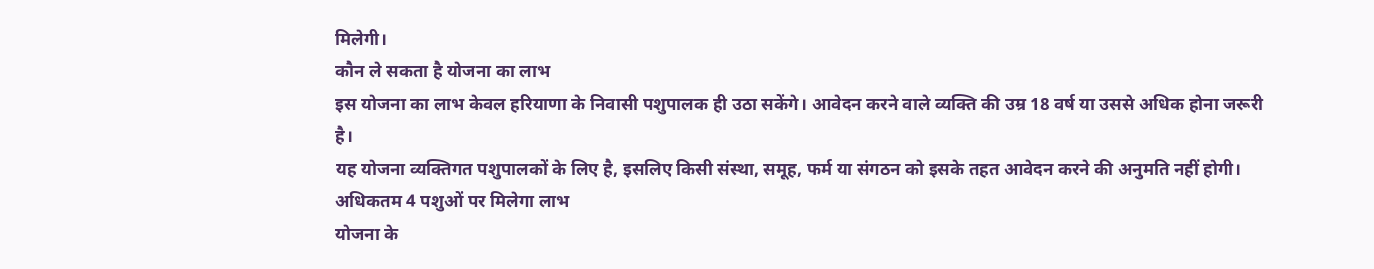मिलेगी।
कौन ले सकता है योजना का लाभ
इस योजना का लाभ केवल हरियाणा के निवासी पशुपालक ही उठा सकेंगे। आवेदन करने वाले व्यक्ति की उम्र 18 वर्ष या उससे अधिक होना जरूरी है।
यह योजना व्यक्तिगत पशुपालकों के लिए है, इसलिए किसी संस्था, समूह, फर्म या संगठन को इसके तहत आवेदन करने की अनुमति नहीं होगी।
अधिकतम 4 पशुओं पर मिलेगा लाभ
योजना के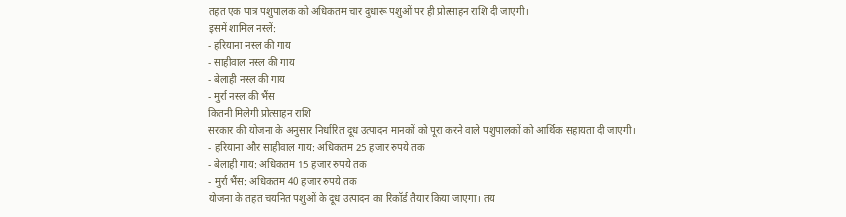तहत एक पात्र पशुपालक को अधिकतम चार दुधारू पशुओं पर ही प्रोत्साहन राशि दी जाएगी।
इसमें शामिल नस्लें:
- हरियाना नस्ल की गाय
- साहीवाल नस्ल की गाय
- बेलाही नस्ल की गाय
- मुर्रा नस्ल की भैंस
कितनी मिलेगी प्रोत्साहन राशि
सरकार की योजना के अनुसार निर्धारित दूध उत्पादन मानकों को पूरा करने वाले पशुपालकों को आर्थिक सहायता दी जाएगी।
- हरियाना और साहीवाल गाय: अधिकतम 25 हजार रुपये तक
- बेलाही गाय: अधिकतम 15 हजार रुपये तक
- मुर्रा भैंस: अधिकतम 40 हजार रुपये तक
योजना के तहत चयनित पशुओं के दूध उत्पादन का रिकॉर्ड तैयार किया जाएगा। तय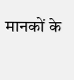मानकों के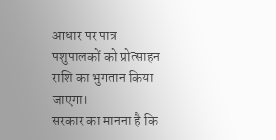आधार पर पात्र पशुपालकों को प्रोत्साहन राशि का भुगतान किया जाएगा।
सरकार का मानना है कि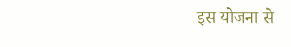इस योजना से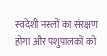स्वदेशी नस्लों का संरक्षण होगा और पशुपालकों को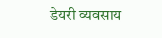डेयरी व्यवसाय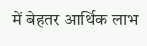में बेहतर आर्थिक लाभ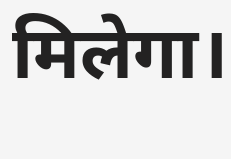मिलेगा।